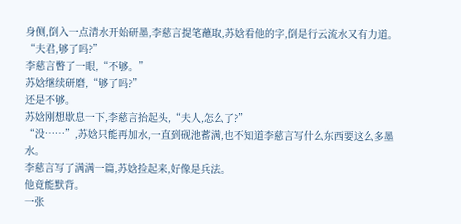身侧,倒入一点清水开始研墨,李慈言提笔蘸取,苏娢看他的字,倒是行云流水又有力道。
“夫君,够了吗?”
李慈言瞥了一眼,“不够。”
苏娢继续研磨,“够了吗?”
还是不够。
苏娢刚想歇息一下,李慈言抬起头,“夫人,怎么了?”
“没……”,苏娢只能再加水,一直到砚池蓄满,也不知道李慈言写什么东西要这么多墨水。
李慈言写了满满一篇,苏娢捡起来,好像是兵法。
他竟能默背。
一张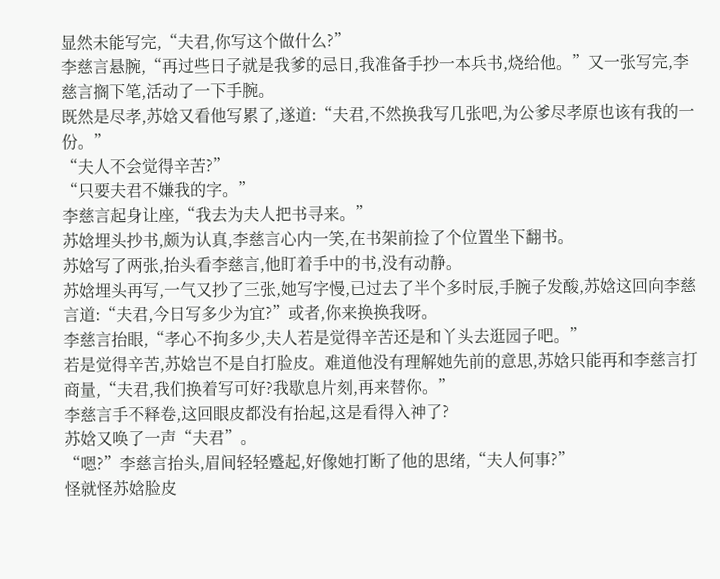显然未能写完,“夫君,你写这个做什么?”
李慈言悬腕,“再过些日子就是我爹的忌日,我准备手抄一本兵书,烧给他。”又一张写完,李慈言搁下笔,活动了一下手腕。
既然是尽孝,苏娢又看他写累了,遂道:“夫君,不然换我写几张吧,为公爹尽孝原也该有我的一份。”
“夫人不会觉得辛苦?”
“只要夫君不嫌我的字。”
李慈言起身让座,“我去为夫人把书寻来。”
苏娢埋头抄书,颇为认真,李慈言心内一笑,在书架前捡了个位置坐下翻书。
苏娢写了两张,抬头看李慈言,他盯着手中的书,没有动静。
苏娢埋头再写,一气又抄了三张,她写字慢,已过去了半个多时辰,手腕子发酸,苏娢这回向李慈言道:“夫君,今日写多少为宜?”或者,你来换换我呀。
李慈言抬眼,“孝心不拘多少,夫人若是觉得辛苦还是和丫头去逛园子吧。”
若是觉得辛苦,苏娢岂不是自打脸皮。难道他没有理解她先前的意思,苏娢只能再和李慈言打商量,“夫君,我们换着写可好?我歇息片刻,再来替你。”
李慈言手不释卷,这回眼皮都没有抬起,这是看得入神了?
苏娢又唤了一声“夫君”。
“嗯?”李慈言抬头,眉间轻轻蹙起,好像她打断了他的思绪,“夫人何事?”
怪就怪苏娢脸皮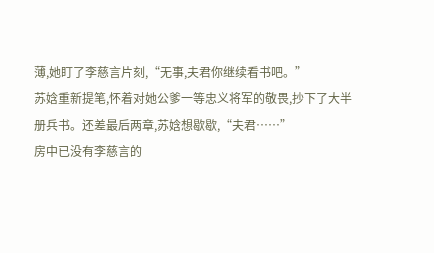薄,她盯了李慈言片刻,“无事,夫君你继续看书吧。”
苏娢重新提笔,怀着对她公爹一等忠义将军的敬畏,抄下了大半册兵书。还差最后两章,苏娢想歇歇,“夫君……”
房中已没有李慈言的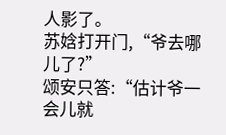人影了。
苏娢打开门,“爷去哪儿了?”
颂安只答:“估计爷一会儿就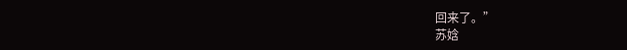回来了。”
苏娢